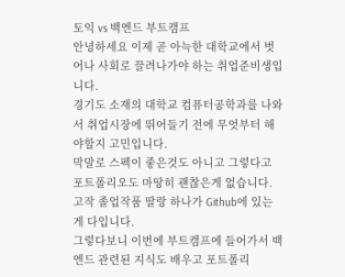토익 vs 백엔드 부트캠프
안녕하세요 이제 곧 아늑한 대학교에서 벗어나 사회로 끌려나가야 하는 취업준비생입니다.
경기도 소재의 대학교 컴퓨터공학과를 나와서 취업시장에 뛰어들기 전에 무엇부터 해야할지 고민입니다.
막말로 스펙이 좋은것도 아니고 그렇다고 포트폴리오도 마땅히 괜찮은게 없습니다. 고작 졸업작품 딸랑 하나가 Github에 있는게 다입니다.
그렇다보니 이번에 부트캠프에 들어가서 백엔드 관련된 지식도 배우고 포트폴리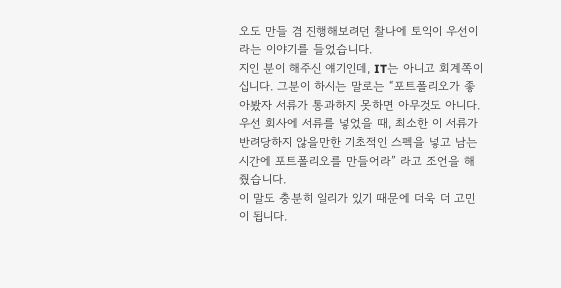오도 만들 겸 진행해보려던 찰나에 토익이 우선이라는 이야기를 들었습니다.
지인 분이 해주신 얘기인데, IT는 아니고 회계쪽이십니다. 그분이 하시는 말로는 “포트폴리오가 좋아봤자 서류가 통과하지 못하면 아무것도 아니다. 우선 회사에 서류를 넣었을 때, 최소한 이 서류가 반려당하지 않을만한 기초적인 스펙을 넣고 남는 시간에 포트폴리오를 만들어라” 라고 조언을 해줬습니다.
이 말도 충분히 일리가 있기 때문에 더욱 더 고민이 됩니다.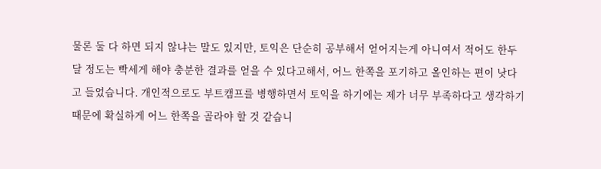물론 둘 다 하면 되지 않냐는 말도 있지만, 토익은 단순히 공부해서 얻어지는게 아니여서 적어도 한두달 정도는 빡세게 해야 충분한 결과를 얻을 수 있다고해서, 어느 한쪽을 포기하고 올인하는 편이 낫다고 들었습니다. 개인적으로도 부트캠프를 병행하면서 토익을 하기에는 제가 너무 부족하다고 생각하기 때문에 확실하게 어느 한쪽을 골라야 할 것 같습니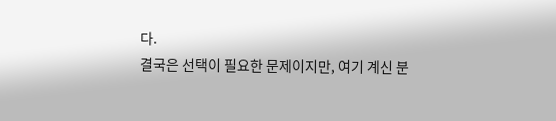다.
결국은 선택이 필요한 문제이지만, 여기 계신 분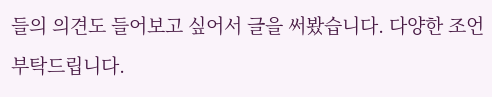들의 의견도 들어보고 싶어서 글을 써봤습니다. 다양한 조언 부탁드립니다.